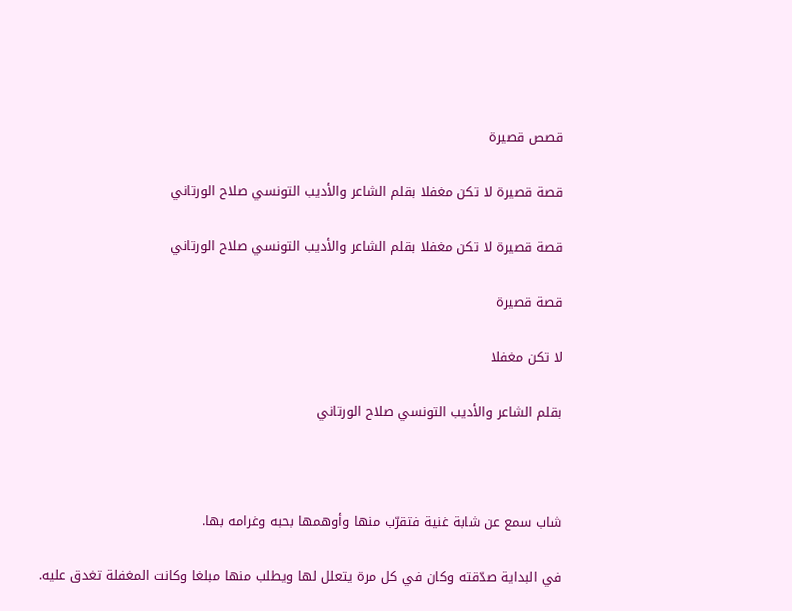قصص قصيرة

قصة قصيرة لا تكن مغفلا بقلم الشاعر والأديب التونسي صلاح الورتاني

قصة قصيرة لا تكن مغفلا بقلم الشاعر والأديب التونسي صلاح الورتاني

قصة قصيرة

لا تكن مغفلا

بقلم الشاعر والأديب التونسي صلاح الورتاني



شاب سمع عن شابة غنية فتقرّب منها وأوهمها بحبه وغرامه بها.

في البداية صدّقته وكان في كل مرة يتعلل لها ويطلب منها مبلغا وكانت المغفلة تغدق عليه.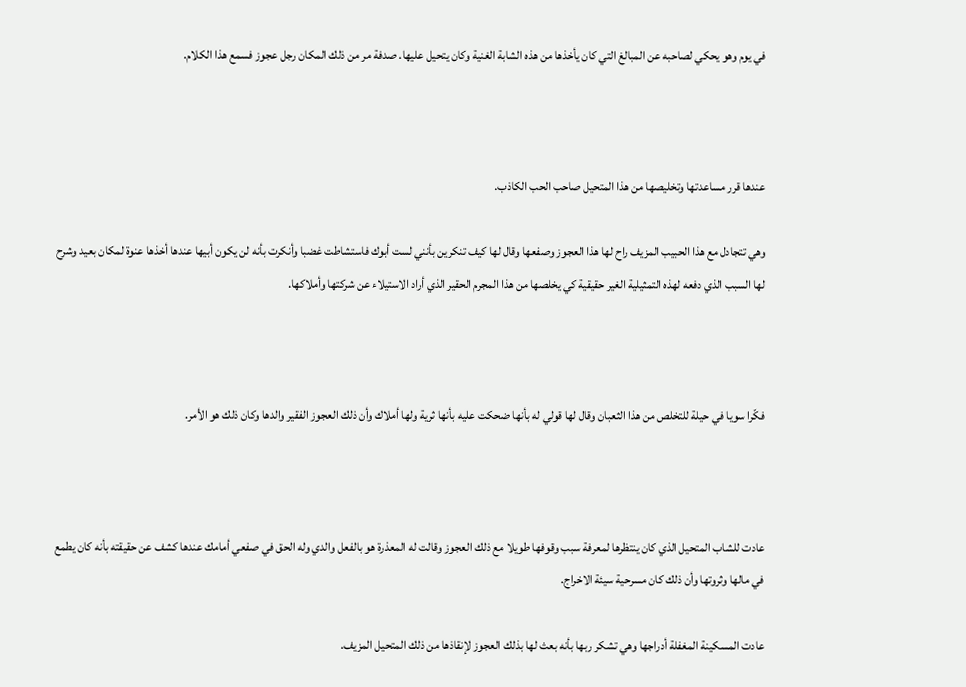في يوم وهو يحكي لصاحبه عن المبالغ التي كان يأخذها من هذه الشابة الغنية وكان يتحيل عليها. صدفة مر من ذلك المكان رجل عجوز فسمع هذا الكلام.



عندها قرر مساعدتها وتخليصها من هذا المتحيل صاحب الحب الكاذب.

وهي تتجادل مع هذا الحبيب المزيف راح لها هذا العجوز وصفعها وقال لها كيف تنكرين بأنني لست أبوك فاستشاطت غضبا وأنكرت بأنه لن يكون أبيها عندها أخذها عنوة لمكان بعيد وشرح لها السبب الذي دفعه لهذه التمثيلية الغير حقيقية كي يخلصها من هذا المجرم الحقير الذي أراد الاستيلاء عن شركتها وأملاكها.



فكّرا سويا في حيلة للتخلص من هذا الثعبان وقال لها قولي له بأنها ضحكت عليه بأنها ثرية ولها أملاك وأن ذلك العجوز الفقير والدها وكان ذلك هو الأمر.



عادت للشاب المتحيل الذي كان ينتظرها لمعرفة سبب وقوفها طويلا مع ذلك العجوز وقالت له المعذرة هو بالفعل والدي وله الحق في صفعي أمامك عندها كشف عن حقيقته بأنه كان يطمع في مالها وثروتها وأن ذلك كان مسرحية سيئة الاخراج.

عادت المسكينة المغفلة أدراجها وهي تشكر ربها بأنه بعث لها بذلك العجوز لإنقاذها من ذلك المتحيل المزيف.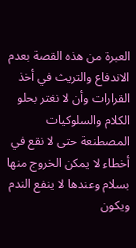العبرة من هذه القصة بعدم الاندفاع والتريث في أخذ القرارات وأن لا نغتر بحلو الكلام والسلوكيات المصطنعة حتى لا نقع في أخطاء لا يمكن الخروج منها بسلام وعندها لا ينفع الندم ويكون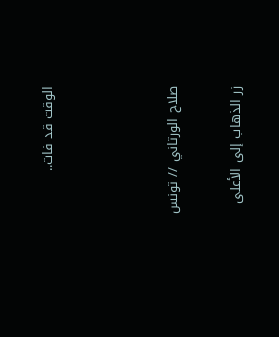الوقت قد فات..



صلاح الورتاني // تونس

زر الذهاب إلى الأعلى